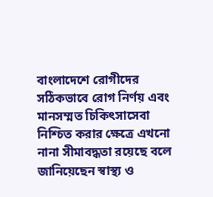বাংলাদেশে রোগীদের সঠিকভাবে রোগ নির্ণয় এবং মানসম্মত চিকিৎসাসেবা নিশ্চিত করার ক্ষেত্রে এখনো নানা সীমাবদ্ধতা রয়েছে বলে জানিয়েছেন স্বাস্থ্য ও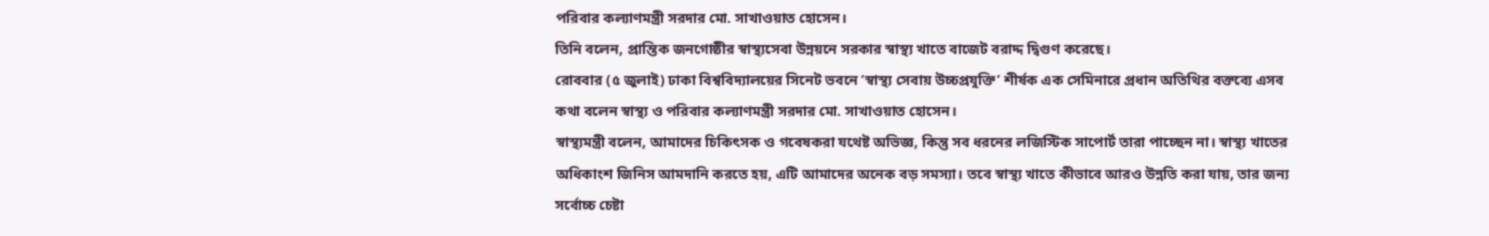পরিবার কল্যাণমন্ত্রী সরদার মো. সাখাওয়াত হোসেন।
তিনি বলেন, প্রান্তিক জনগোষ্ঠীর স্বাস্থ্যসেবা উন্নয়নে সরকার স্বাস্থ্য খাতে বাজেট বরাদ্দ দ্বিগুণ করেছে।
রোববার (৫ জুলাই) ঢাকা বিশ্ববিদ্যালয়ের সিনেট ভবনে ‘স্বাস্থ্য সেবায় উচ্চপ্রযুক্তি’ শীর্ষক এক সেমিনারে প্রধান অতিথির বক্তব্যে এসব কথা বলেন স্বাস্থ্য ও পরিবার কল্যাণমন্ত্রী সরদার মো. সাখাওয়াত হোসেন।
স্বাস্থ্যমন্ত্রী বলেন, আমাদের চিকিৎসক ও গবেষকরা যথেষ্ট অভিজ্ঞ, কিন্তু সব ধরনের লজিস্টিক সাপোর্ট তারা পাচ্ছেন না। স্বাস্থ্য খাতের অধিকাংশ জিনিস আমদানি করতে হয়, এটি আমাদের অনেক বড় সমস্যা। তবে স্বাস্থ্য খাতে কীভাবে আরও উন্নতি করা যায়, তার জন্য সর্বোচ্চ চেষ্টা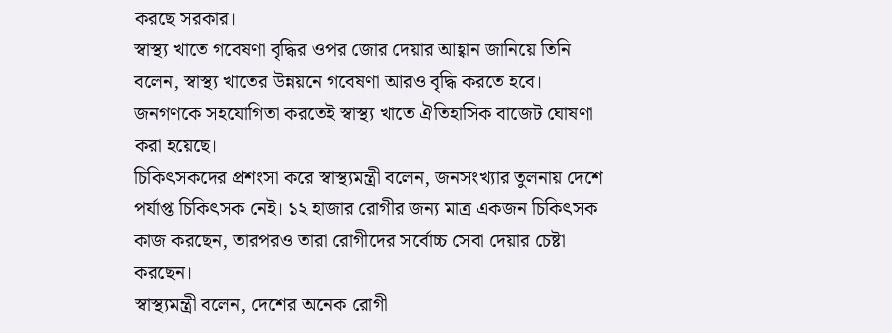করছে সরকার।
স্বাস্থ্য খাতে গবেষণা বৃদ্ধির ওপর জোর দেয়ার আহ্বান জানিয়ে তিনি বলেন, স্বাস্থ্য খাতের উন্নয়নে গবেষণা আরও বৃদ্ধি করতে হবে। জনগণকে সহযোগিতা করতেই স্বাস্থ্য খাতে ঐতিহাসিক বাজেট ঘোষণা করা হয়েছে।
চিকিৎসকদের প্রশংসা করে স্বাস্থ্যমন্ত্রী বলেন, জনসংখ্যার তুলনায় দেশে পর্যাপ্ত চিকিৎসক নেই। ১২ হাজার রোগীর জন্য মাত্র একজন চিকিৎসক কাজ করছেন, তারপরও তারা রোগীদের সর্বোচ্চ সেবা দেয়ার চেষ্টা করছেন।
স্বাস্থ্যমন্ত্রী বলেন, দেশের অনেক রোগী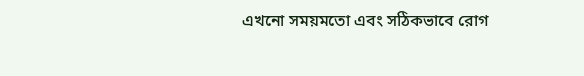এখনো সময়মতো এবং সঠিকভাবে রোগ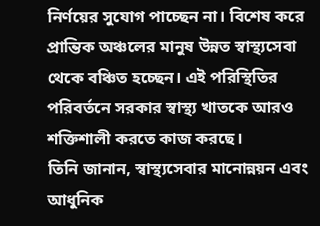নির্ণয়ের সুযোগ পাচ্ছেন না। বিশেষ করে প্রান্তিক অঞ্চলের মানুষ উন্নত স্বাস্থ্যসেবা থেকে বঞ্চিত হচ্ছেন। এই পরিস্থিতির পরিবর্তনে সরকার স্বাস্থ্য খাতকে আরও শক্তিশালী করতে কাজ করছে।
তিনি জানান, স্বাস্থ্যসেবার মানোন্নয়ন এবং আধুনিক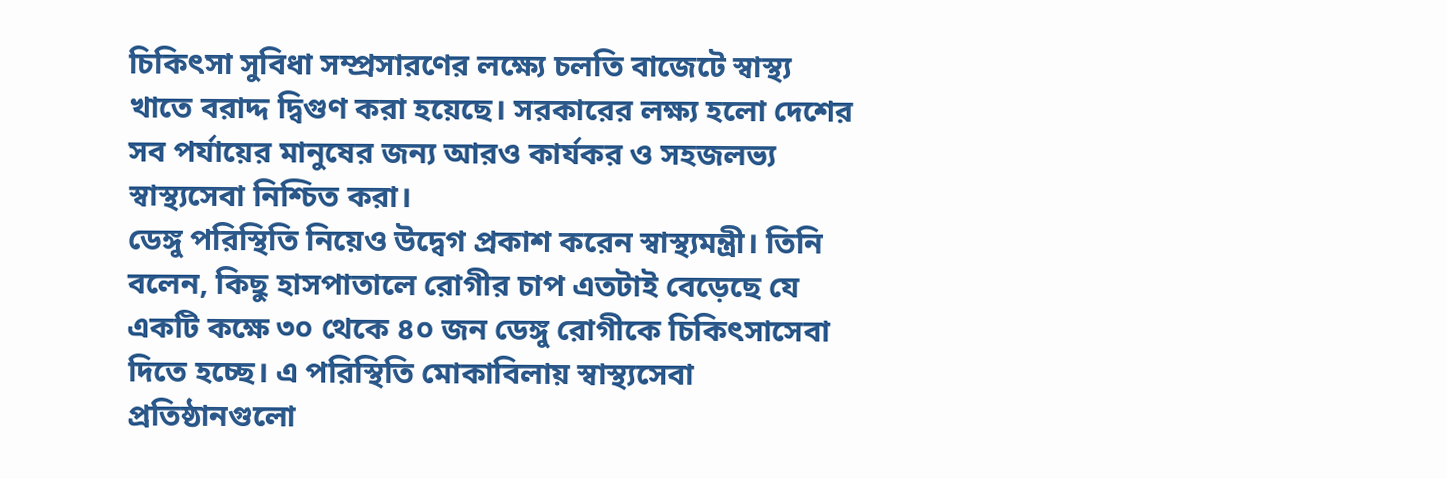চিকিৎসা সুবিধা সম্প্রসারণের লক্ষ্যে চলতি বাজেটে স্বাস্থ্য খাতে বরাদ্দ দ্বিগুণ করা হয়েছে। সরকারের লক্ষ্য হলো দেশের সব পর্যায়ের মানুষের জন্য আরও কার্যকর ও সহজলভ্য স্বাস্থ্যসেবা নিশ্চিত করা।
ডেঙ্গু পরিস্থিতি নিয়েও উদ্বেগ প্রকাশ করেন স্বাস্থ্যমন্ত্রী। তিনি বলেন, কিছু হাসপাতালে রোগীর চাপ এতটাই বেড়েছে যে একটি কক্ষে ৩০ থেকে ৪০ জন ডেঙ্গু রোগীকে চিকিৎসাসেবা দিতে হচ্ছে। এ পরিস্থিতি মোকাবিলায় স্বাস্থ্যসেবা প্রতিষ্ঠানগুলো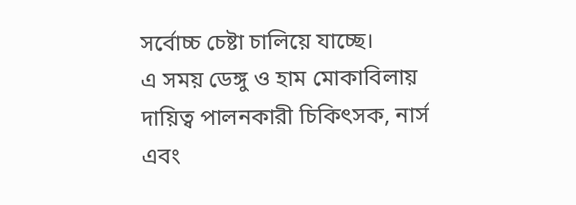সর্বোচ্চ চেষ্টা চালিয়ে যাচ্ছে।
এ সময় ডেঙ্গু ও হাম মোকাবিলায় দায়িত্ব পালনকারী চিকিৎসক, নার্স এবং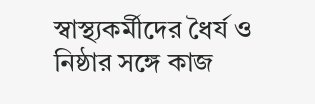স্বাস্থ্যকর্মীদের ধৈর্য ও নিষ্ঠার সঙ্গে কাজ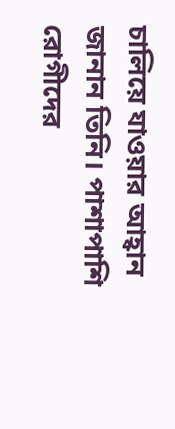চালিয়ে যাওয়ার আহ্বান জানান তিনি। পাশাপাশি রোগীদের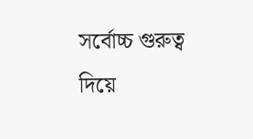সর্বোচ্চ গুরুত্ব দিয়ে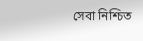সেবা নিশ্চিত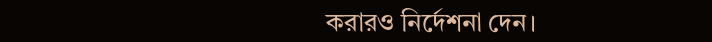করারও নির্দেশনা দেন।